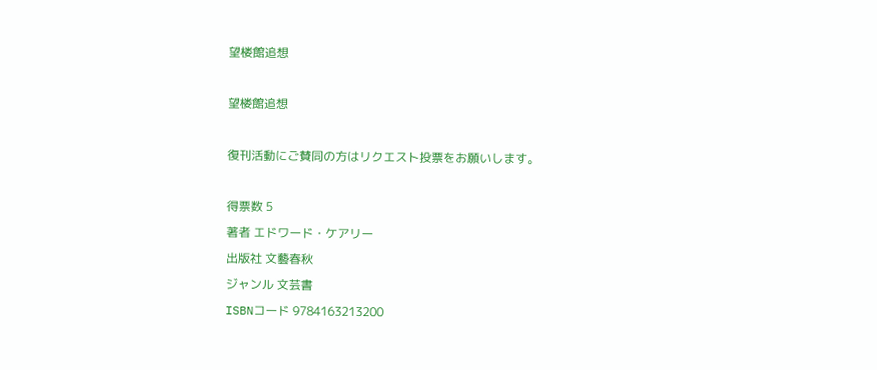望楼館追想

望楼館追想

復刊活動にご賛同の方はリクエスト投票をお願いします。

得票数 5
著者 エドワード・ケアリー
出版社 文藝春秋
ジャンル 文芸書
ISBNコード 9784163213200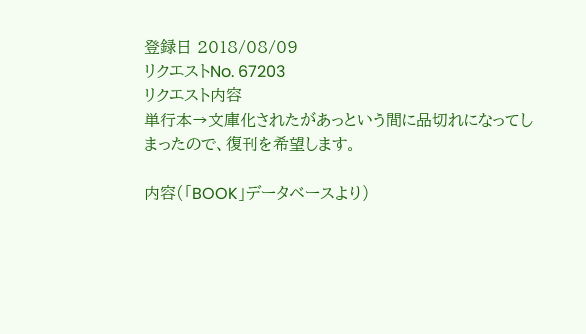登録日 2018/08/09
リクエストNo. 67203
リクエスト内容
単行本→文庫化されたがあっという間に品切れになってしまったので、復刊を希望します。

内容(「BOOK」データベースより)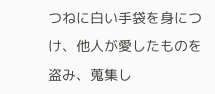つねに白い手袋を身につけ、他人が愛したものを盗み、蒐集し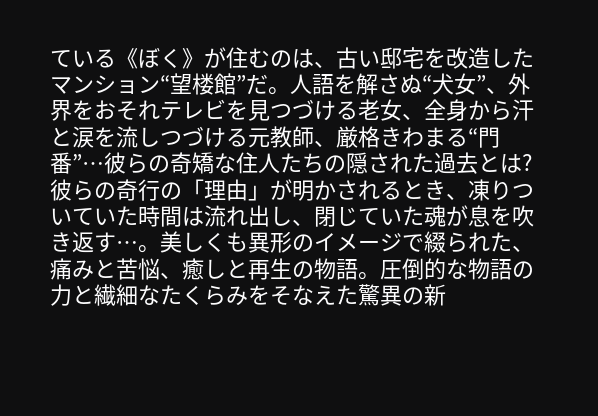ている《ぼく》が住むのは、古い邸宅を改造したマンション“望楼館”だ。人語を解さぬ“犬女”、外界をおそれテレビを見つづける老女、全身から汗と涙を流しつづける元教師、厳格きわまる“門番”…彼らの奇矯な住人たちの隠された過去とは?彼らの奇行の「理由」が明かされるとき、凍りついていた時間は流れ出し、閉じていた魂が息を吹き返す…。美しくも異形のイメージで綴られた、痛みと苦悩、癒しと再生の物語。圧倒的な物語の力と繊細なたくらみをそなえた驚異の新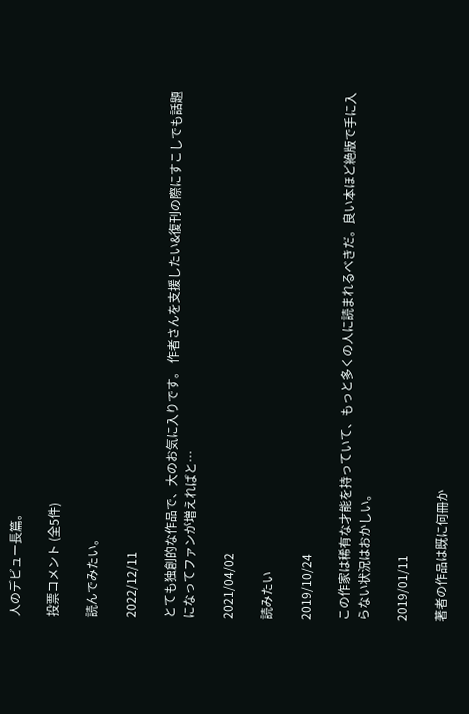人のデビュー長篇。

投票コメント (全5件)

読んでみたい。

2022/12/11

とても独創的な作品で、大のお気に入りです。 作者さんを支援したい&復刊の際にすこしでも話題になってファンが増えればと…

2021/04/02

読みたい

2019/10/24

この作家は稀有な才能を持っていて、もっと多くの人に読まれるべきだ。良い本ほど絶版で手に入らない状況はおかしい。

2019/01/11

著者の作品は既に何冊か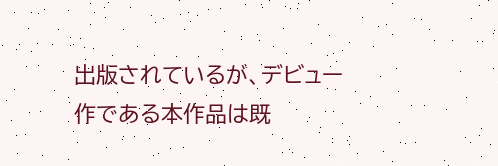出版されているが、デビュー作である本作品は既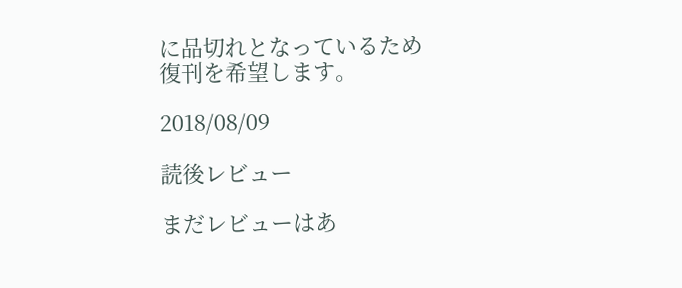に品切れとなっているため復刊を希望します。

2018/08/09

読後レビュー

まだレビューはあ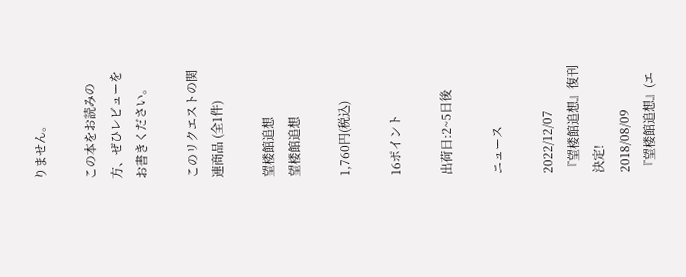りません。

この本をお読みの方、ぜひレビューをお書きください。

このリクエストの関連商品 (全1件)

望楼館追想
望楼館追想

1,760円(税込)

16ポイント

出荷日:2~5日後

ニュース

2022/12/07
『望楼館追想』復刊決定!
2018/08/09
『望楼館追想』(エ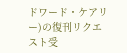ドワード・ケアリー)の復刊リクエスト受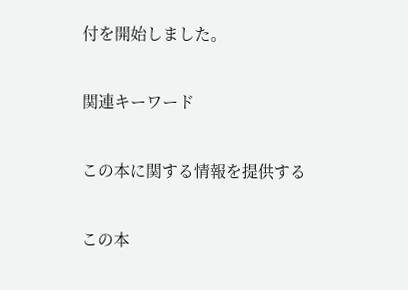付を開始しました。

関連キーワード

この本に関する情報を提供する

この本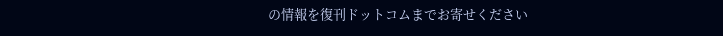の情報を復刊ドットコムまでお寄せください